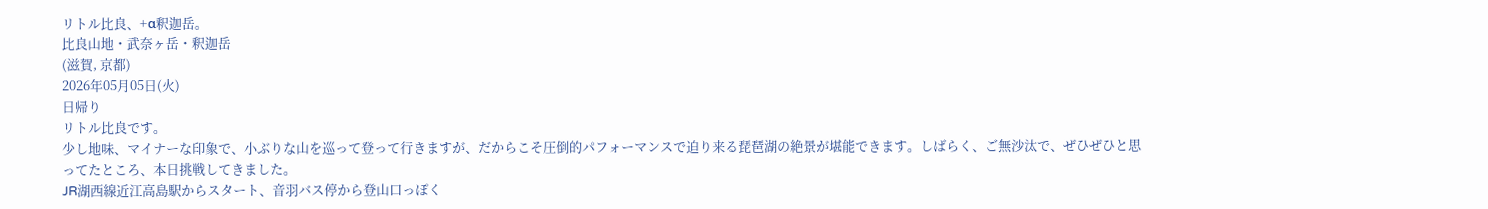リトル比良、+α釈迦岳。
比良山地・武奈ヶ岳・釈迦岳
(滋賀, 京都)
2026年05月05日(火)
日帰り
リトル比良です。
少し地味、マイナーな印象で、小ぶりな山を巡って登って行きますが、だからこそ圧倒的パフォーマンスで迫り来る琵琶湖の絶景が堪能できます。しばらく、ご無沙汰で、ぜひぜひと思ってたところ、本日挑戦してきました。
JR湖西線近江高島駅からスタート、音羽バス停から登山口っぽく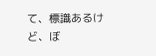て、標識あるけど、ぼ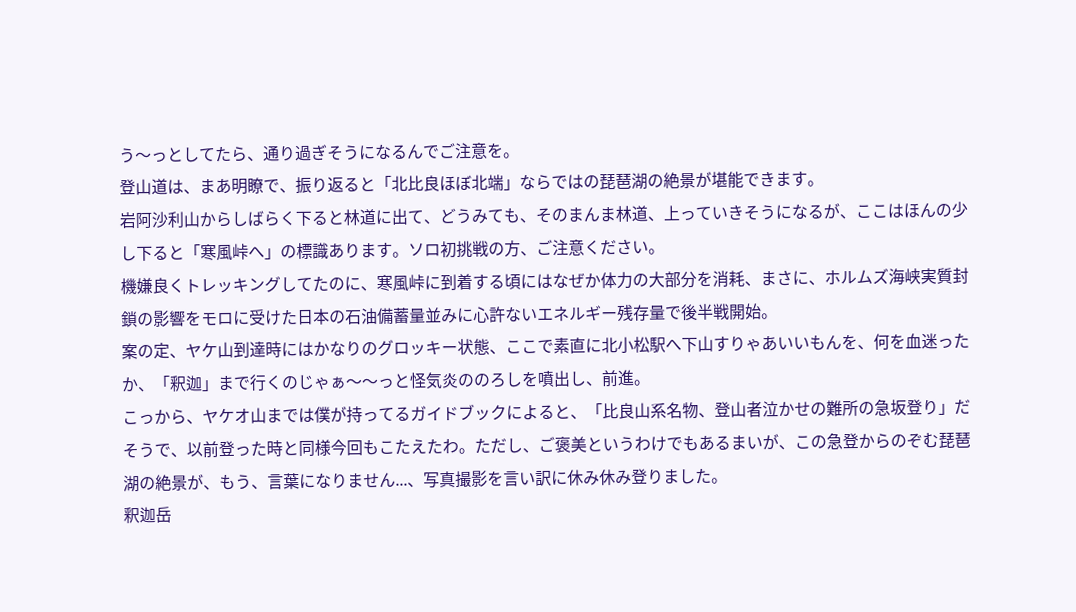う〜っとしてたら、通り過ぎそうになるんでご注意を。
登山道は、まあ明瞭で、振り返ると「北比良ほぼ北端」ならではの琵琶湖の絶景が堪能できます。
岩阿沙利山からしばらく下ると林道に出て、どうみても、そのまんま林道、上っていきそうになるが、ここはほんの少し下ると「寒風峠へ」の標識あります。ソロ初挑戦の方、ご注意ください。
機嫌良くトレッキングしてたのに、寒風峠に到着する頃にはなぜか体力の大部分を消耗、まさに、ホルムズ海峡実質封鎖の影響をモロに受けた日本の石油備蓄量並みに心許ないエネルギー残存量で後半戦開始。
案の定、ヤケ山到達時にはかなりのグロッキー状態、ここで素直に北小松駅へ下山すりゃあいいもんを、何を血迷ったか、「釈迦」まで行くのじゃぁ〜〜っと怪気炎ののろしを噴出し、前進。
こっから、ヤケオ山までは僕が持ってるガイドブックによると、「比良山系名物、登山者泣かせの難所の急坂登り」だそうで、以前登った時と同様今回もこたえたわ。ただし、ご褒美というわけでもあるまいが、この急登からのぞむ琵琶湖の絶景が、もう、言葉になりません...、写真撮影を言い訳に休み休み登りました。
釈迦岳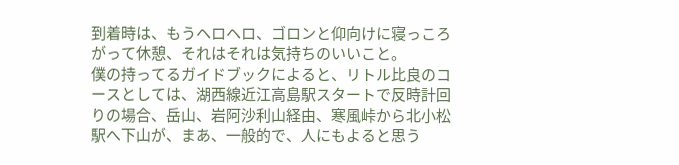到着時は、もうヘロヘロ、ゴロンと仰向けに寝っころがって休憩、それはそれは気持ちのいいこと。
僕の持ってるガイドブックによると、リトル比良のコースとしては、湖西線近江高島駅スタートで反時計回りの場合、岳山、岩阿沙利山経由、寒風峠から北小松駅へ下山が、まあ、一般的で、人にもよると思う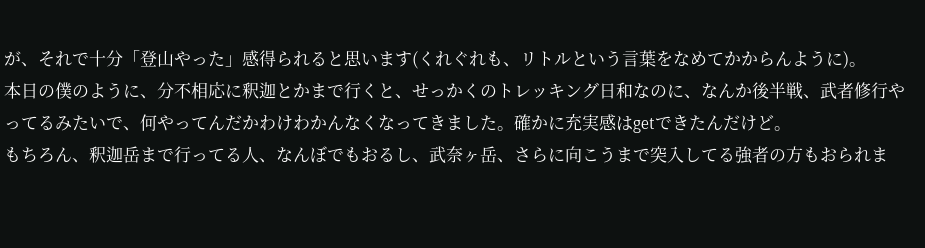が、それで十分「登山やった」感得られると思います(くれぐれも、リトルという言葉をなめてかからんように)。
本日の僕のように、分不相応に釈迦とかまで行くと、せっかくのトレッキング日和なのに、なんか後半戦、武者修行やってるみたいで、何やってんだかわけわかんなくなってきました。確かに充実感はgetできたんだけど。
もちろん、釈迦岳まで行ってる人、なんぼでもおるし、武奈ヶ岳、さらに向こうまで突入してる強者の方もおられま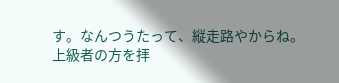す。なんつうたって、縦走路やからね。
上級者の方を拝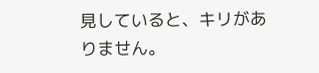見していると、キリがありません。